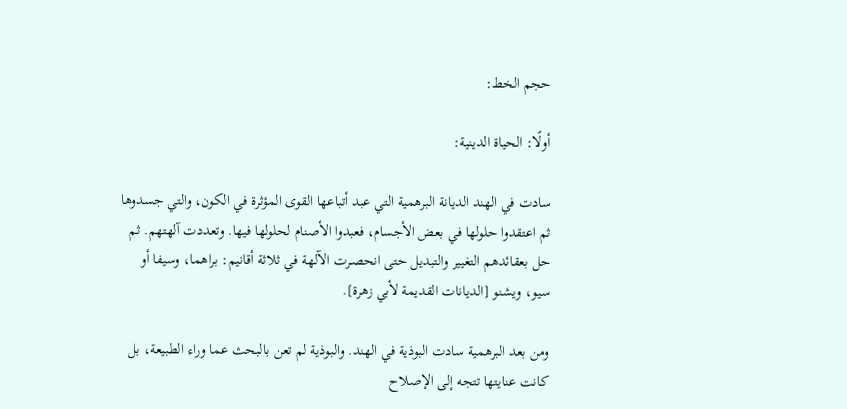حجم الخط:

أولًا: الحياة الدينية:

سادت في الهند الديانة البرهمية التي عبد أتباعها القوى المؤثرة في الكون، والتي جسدوها ثم اعتقدوا حلولها في بعض الأجسام، فعبدوا الأصنام لحلولها فيها. وتعددت آلهتهم. ثم حل بعقائدهم التغيير والتبديل حتى انحصـرت الآلهة في ثلاثة أقانيم: براهما، وسيفا أو سيو، ويشنو [الديانات القديمة لأبي زهرة].

ومن بعد البرهمية سادت البوذية في الهند. والبوذية لم تعن بالبحث عما وراء الطبيعة، بل كانت عنايتها تتجه إلى الإصلاح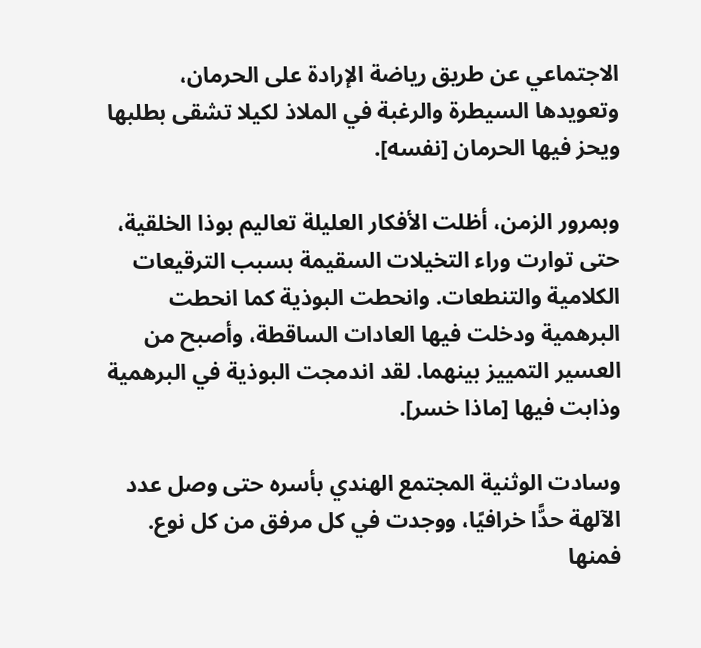الاجتماعي عن طريق رياضة الإرادة على الحرمان، وتعويدها السيطرة والرغبة في الملاذ لكيلا تشقى بطلبها ويحز فيها الحرمان [نفسه].

وبمرور الزمن، أظلت الأفكار العليلة تعاليم بوذا الخلقية، حتى توارت وراء التخيلات السقيمة بسبب الترقيعات الكلامية والتنطعات. وانحطت البوذية كما انحطت البرهمية ودخلت فيها العادات الساقطة، وأصبح من العسير التمييز بينهما. لقد اندمجت البوذية في البرهمية وذابت فيها [ماذا خسر].

وسادت الوثنية المجتمع الهندي بأسره حتى وصل عدد الآلهة حدًّا خرافيًا، ووجدت في كل مرفق من كل نوع. فمنها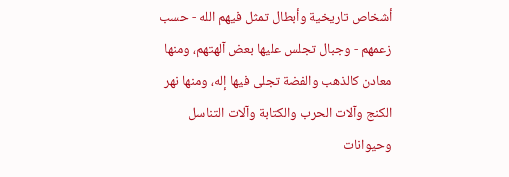أشخاص تاريخية وأبطال تمثل فيهم الله - حسب زعمهم - وجبال تجلس عليها بعض آلهتهم، ومنها معادن كالذهب والفضة تجلى فيها إله، ومنها نهر الكنج وآلات الحرب والكتابة وآلات التناسل وحيوانات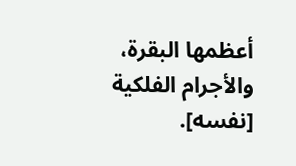أعظمها البقرة، والأجرام الفلكية [نفسه].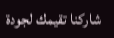شاركنا تقيمك لجودة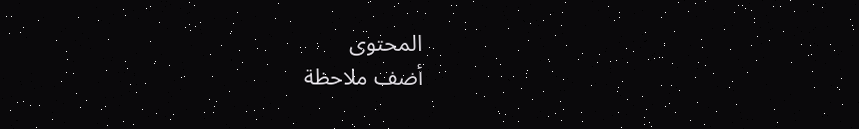المحتوى
أضف ملاحظة